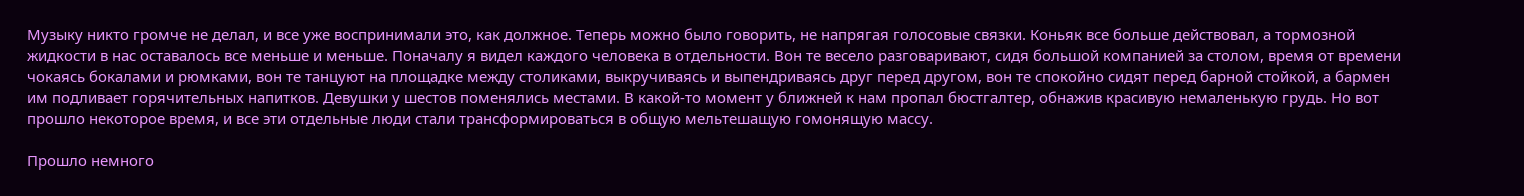Музыку никто громче не делал, и все уже воспринимали это, как должное. Теперь можно было говорить, не напрягая голосовые связки. Коньяк все больше действовал, а тормозной жидкости в нас оставалось все меньше и меньше. Поначалу я видел каждого человека в отдельности. Вон те весело разговаривают, сидя большой компанией за столом, время от времени чокаясь бокалами и рюмками, вон те танцуют на площадке между столиками, выкручиваясь и выпендриваясь друг перед другом, вон те спокойно сидят перед барной стойкой, а бармен им подливает горячительных напитков. Девушки у шестов поменялись местами. В какой-то момент у ближней к нам пропал бюстгалтер, обнажив красивую немаленькую грудь. Но вот прошло некоторое время, и все эти отдельные люди стали трансформироваться в общую мельтешащую гомонящую массу.

Прошло немного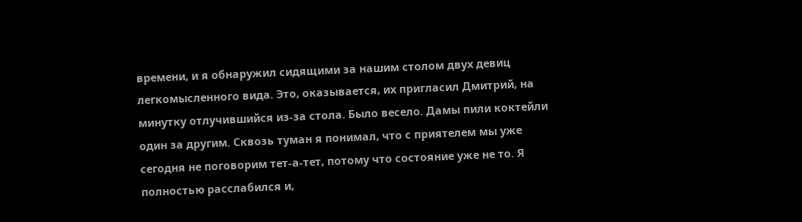времени, и я обнаружил сидящими за нашим столом двух девиц легкомысленного вида. Это, оказывается, их пригласил Дмитрий, на минутку отлучившийся из-за стола. Было весело. Дамы пили коктейли один за другим. Сквозь туман я понимал, что с приятелем мы уже сегодня не поговорим тет-а-тет, потому что состояние уже не то. Я полностью расслабился и,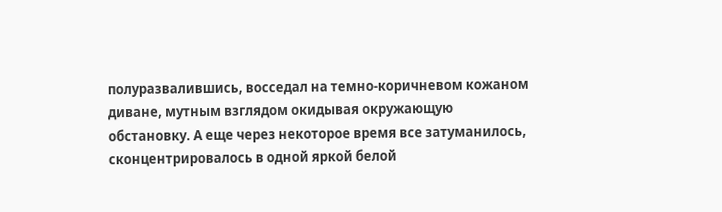полуразвалившись, восседал на темно-коричневом кожаном диване, мутным взглядом окидывая окружающую обстановку. А еще через некоторое время все затуманилось, сконцентрировалось в одной яркой белой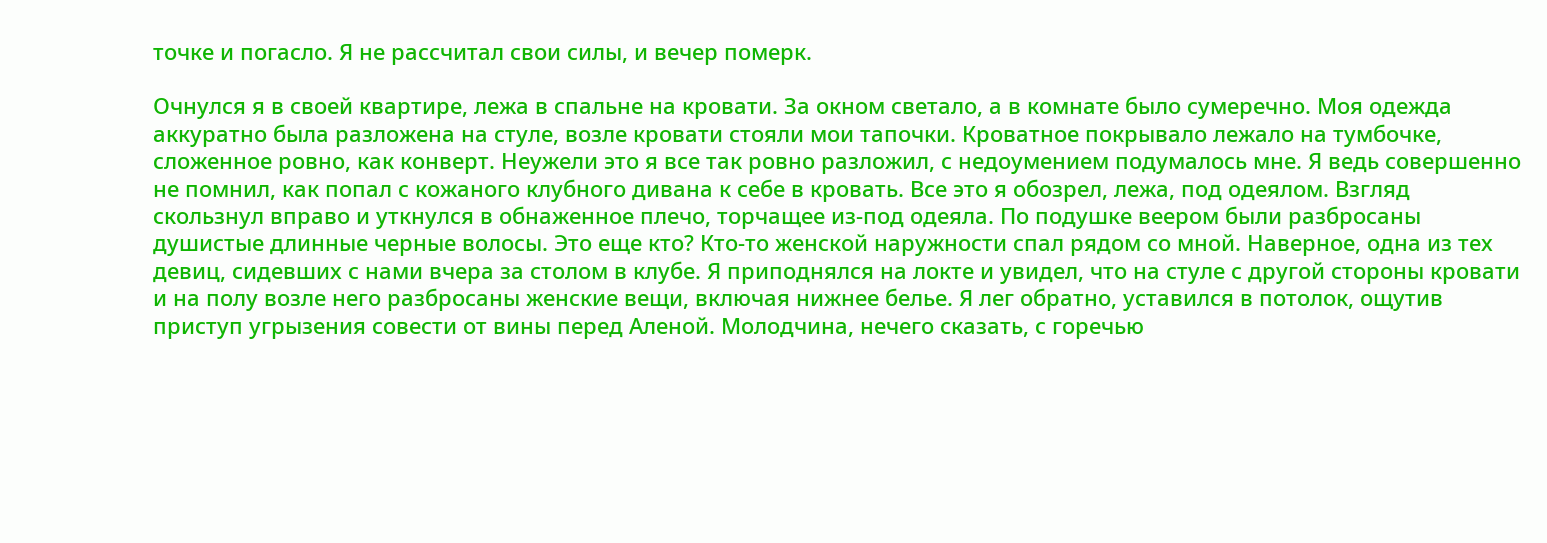точке и погасло. Я не рассчитал свои силы, и вечер померк.

Очнулся я в своей квартире, лежа в спальне на кровати. За окном светало, а в комнате было сумеречно. Моя одежда аккуратно была разложена на стуле, возле кровати стояли мои тапочки. Кроватное покрывало лежало на тумбочке, сложенное ровно, как конверт. Неужели это я все так ровно разложил, с недоумением подумалось мне. Я ведь совершенно не помнил, как попал с кожаного клубного дивана к себе в кровать. Все это я обозрел, лежа, под одеялом. Взгляд скользнул вправо и уткнулся в обнаженное плечо, торчащее из-под одеяла. По подушке веером были разбросаны душистые длинные черные волосы. Это еще кто? Кто-то женской наружности спал рядом со мной. Наверное, одна из тех девиц, сидевших с нами вчера за столом в клубе. Я приподнялся на локте и увидел, что на стуле с другой стороны кровати и на полу возле него разбросаны женские вещи, включая нижнее белье. Я лег обратно, уставился в потолок, ощутив приступ угрызения совести от вины перед Аленой. Молодчина, нечего сказать, с горечью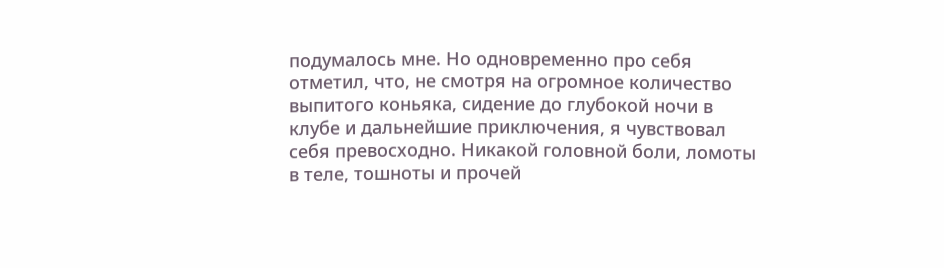подумалось мне. Но одновременно про себя отметил, что, не смотря на огромное количество выпитого коньяка, сидение до глубокой ночи в клубе и дальнейшие приключения, я чувствовал себя превосходно. Никакой головной боли, ломоты в теле, тошноты и прочей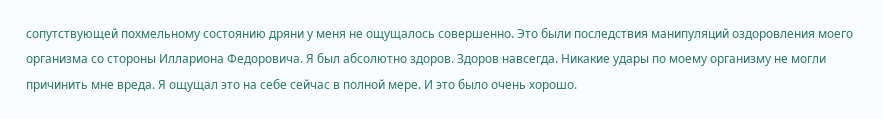сопутствующей похмельному состоянию дряни у меня не ощущалось совершенно. Это были последствия манипуляций оздоровления моего организма со стороны Иллариона Федоровича. Я был абсолютно здоров. Здоров навсегда. Никакие удары по моему организму не могли причинить мне вреда. Я ощущал это на себе сейчас в полной мере. И это было очень хорошо.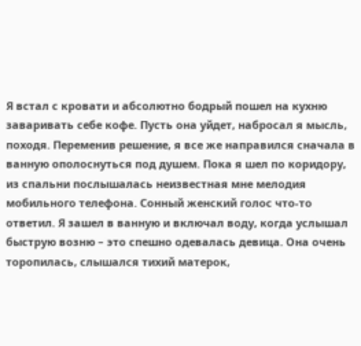Я встал с кровати и абсолютно бодрый пошел на кухню заваривать себе кофе. Пусть она уйдет, набросал я мысль, походя. Переменив решение, я все же направился сначала в ванную ополоснуться под душем. Пока я шел по коридору, из спальни послышалась неизвестная мне мелодия мобильного телефона. Сонный женский голос что-то ответил. Я зашел в ванную и включал воду, когда услышал быструю возню – это спешно одевалась девица. Она очень торопилась, слышался тихий матерок,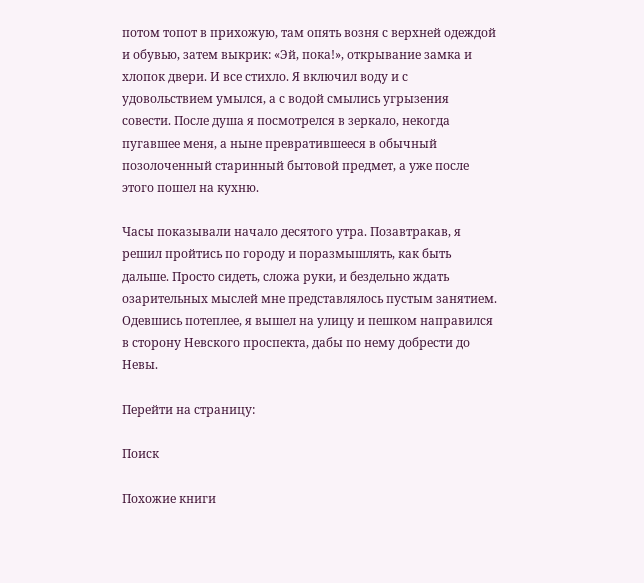потом топот в прихожую, там опять возня с верхней одеждой и обувью, затем выкрик: «Эй, пока!», открывание замка и хлопок двери. И все стихло. Я включил воду и с удовольствием умылся, а с водой смылись угрызения совести. После душа я посмотрелся в зеркало, некогда пугавшее меня, а ныне превратившееся в обычный позолоченный старинный бытовой предмет, а уже после этого пошел на кухню.

Часы показывали начало десятого утра. Позавтракав, я решил пройтись по городу и поразмышлять, как быть дальше. Просто сидеть, сложа руки, и бездельно ждать озарительных мыслей мне представлялось пустым занятием. Одевшись потеплее, я вышел на улицу и пешком направился в сторону Невского проспекта, дабы по нему добрести до Невы.

Перейти на страницу:

Поиск

Похожие книги